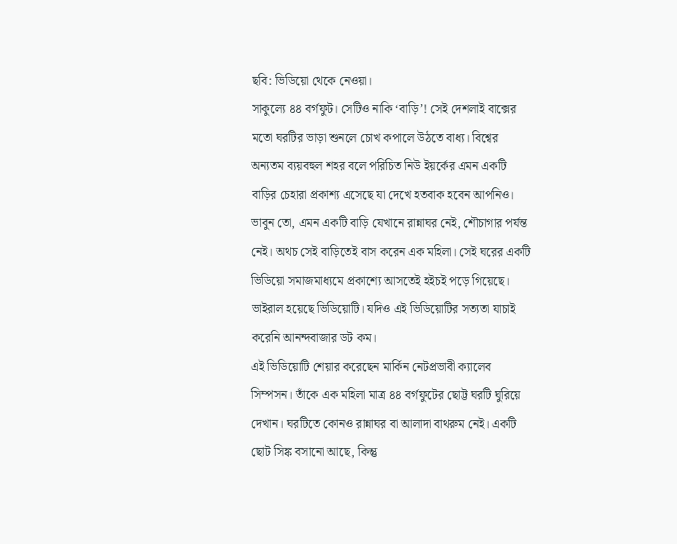ছবি: ভিডিয়ো থেকে নেওয়া।
সাকুল্যে ৪৪ বর্গফুট। সেটিও নাকি ‘বাড়ি’! সেই দেশলাই বাক্সের মতো ঘরটির ভাড়া শুনলে চোখ কপালে উঠতে বাধ্য। বিশ্বের অন্যতম ব্যয়বহুল শহর বলে পরিচিত নিউ ইয়র্কের এমন একটি বাড়ির চেহারা প্রকাশ্য এসেছে যা দেখে হতবাক হবেন আপনিও। ভাবুন তো, এমন একটি বাড়ি যেখানে রান্নাঘর নেই, শৌচাগার পর্যন্ত নেই। অথচ সেই বাড়িতেই বাস করেন এক মহিলা। সেই ঘরের একটি ভিডিয়ো সমাজমাধ্যমে প্রকাশ্যে আসতেই হইচই পড়ে গিয়েছে। ভাইরাল হয়েছে ভিডিয়োটি। যদিও এই ভিডিয়োটির সত্যতা যাচাই করেনি আনন্দবাজার ডট কম।
এই ভিডিয়োটি শেয়ার করেছেন মার্কিন নেটপ্রভাবী ক্যালেব সিম্পসন। তাঁকে এক মহিলা মাত্র ৪৪ বর্গফুটের ছোট্ট ঘরটি ঘুরিয়ে দেখান। ঘরটিতে কোনও রান্নাঘর বা আলাদা বাথরুম নেই। একটি ছোট সিঙ্ক বসানো আছে, কিন্তু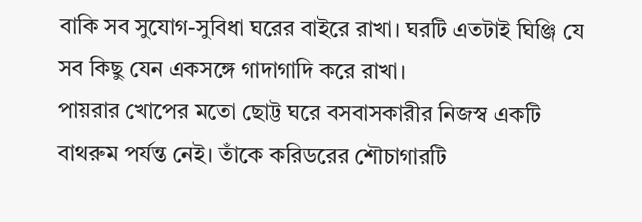বাকি সব সুযোগ-সুবিধা ঘরের বাইরে রাখা। ঘরটি এতটাই ঘিঞ্জি যে সব কিছু যেন একসঙ্গে গাদাগাদি করে রাখা।
পায়রার খোপের মতো ছোট্ট ঘরে বসবাসকারীর নিজস্ব একটি বাথরুম পর্যন্ত নেই। তাঁকে করিডরের শৌচাগারটি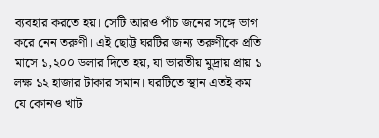ব্যবহার করতে হয়। সেটি আরও পাঁচ জনের সঙ্গে ভাগ করে নেন তরুণী। এই ছোট্ট ঘরটির জন্য তরুণীকে প্রতি মাসে ১,২০০ ডলার দিতে হয়, যা ভারতীয় মুদ্রায় প্রায় ১ লক্ষ ১২ হাজার টাকার সমান। ঘরটিতে স্থান এতই কম যে কোনও খাট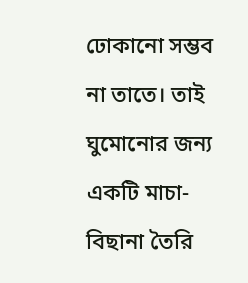ঢোকানো সম্ভব না তাতে। তাই ঘুমোনোর জন্য একটি মাচা-বিছানা তৈরি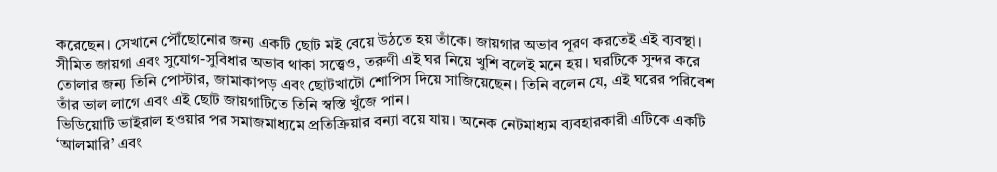করেছেন। সেখানে পৌঁছোনোর জন্য একটি ছোট মই বেয়ে উঠতে হয় তাঁকে। জায়গার অভাব পূরণ করতেই এই ব্যবস্থা। সীমিত জায়গা এবং সুযোগ-সুবিধার অভাব থাকা সত্ত্বেও, তরুণী এই ঘর নিয়ে খুশি বলেই মনে হয়। ঘরটিকে সুন্দর করে তোলার জন্য তিনি পোস্টার, জামাকাপড় এবং ছোটখাটো শোপিস দিয়ে সাজিয়েছেন। তিনি বলেন যে, এই ঘরের পরিবেশ তাঁর ভাল লাগে এবং এই ছোট জায়গাটিতে তিনি স্বস্তি খুঁজে পান।
ভিডিয়োটি ভাইরাল হওয়ার পর সমাজমাধ্যমে প্রতিক্রিয়ার বন্যা বয়ে যায়। অনেক নেটমাধ্যম ব্যবহারকারী এটিকে একটি ‘আলমারি’ এবং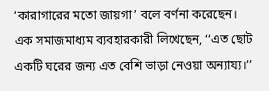‘কারাগারের মতো জায়গা’ বলে বর্ণনা করেছেন। এক সমাজমাধ্যম ব্যবহারকারী লিখেছেন, ‘‘এত ছোট একটি ঘরের জন্য এত বেশি ভাড়া নেওয়া অন্যায্য।’’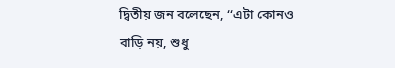দ্বিতীয় জন বলেছেন, ‘‘এটা কোনও বাড়ি নয়, শুধু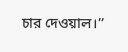চার দেওয়াল।’’